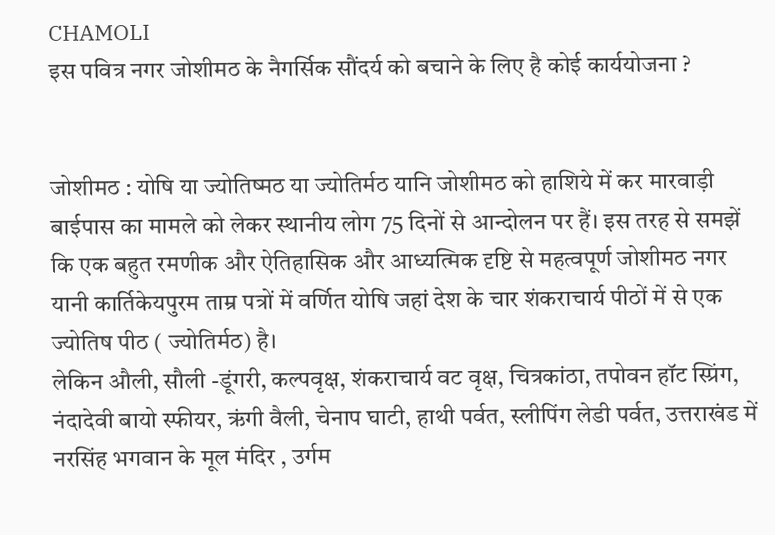CHAMOLI
इस पवित्र नगर जोशीमठ के नैगर्सिक सौंदर्य को बचाने के लिए है कोई कार्ययोजना ?


जोशीमठ : योषि या ज्योतिष्मठ या ज्योतिर्मठ यानि जोशीमठ को हाशिये में कर मारवाड़ी बाईपास का मामले को लेकर स्थानीय लोग 75 दिनों से आन्दोलन पर हैं। इस तरह से समझें कि एक बहुत रमणीक और ऐतिहासिक और आध्यत्मिक दृष्टि से महत्वपूर्ण जोशीमठ नगर यानी कार्तिकेयपुरम ताम्र पत्रों में वर्णित योषि जहां देश के चार शंकराचार्य पीठों में से एक ज्योतिष पीठ ( ज्योतिर्मठ) है।
लेकिन औली, सौली -डूंगरी, कल्पवृक्ष, शंकराचार्य वट वृक्ष, चित्रकांठा, तपोवन हॉट स्प्रिंग, नंदादेवी बायो स्फीयर, ऋंगी वैली, चेनाप घाटी, हाथी पर्वत, स्लीपिंग लेडी पर्वत, उत्तराखंड में नरसिंह भगवान के मूल मंदिर , उर्गम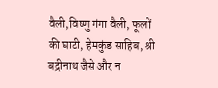वैली,विष्णु गंगा वैली, फूलों की घाटी, हेमकुंड साहिब, श्री बद्रीनाथ जैसे और न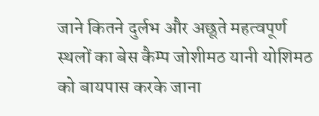जाने कितने दुर्लभ और अछूते महत्वपूर्ण स्थलों का बेस कैम्प जोशीमठ यानी योशिमठ को बायपास करके जाना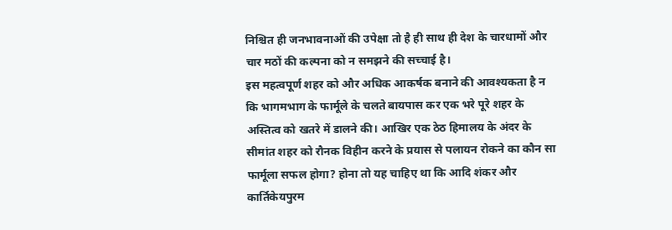निश्चित ही जनभावनाओं की उपेक्षा तो है ही साथ ही देश के चारधामों और चार मठों की कल्पना को न समझने की सच्चाई है।
इस महत्वपूर्ण शहर को और अधिक आकर्षक बनाने की आवश्यकता है न कि भागमभाग के फार्मूले के चलते बायपास कर एक भरे पूरे शहर के अस्तित्व को खतरे में डालने की। आखिर एक ठेठ हिमालय के अंदर के सीमांत शहर को रौनक विहीन करने के प्रयास से पलायन रोकने का कौन सा फार्मूला सफल होगा? होना तो यह चाहिए था कि आदि शंकर और कार्तिकेयपुरम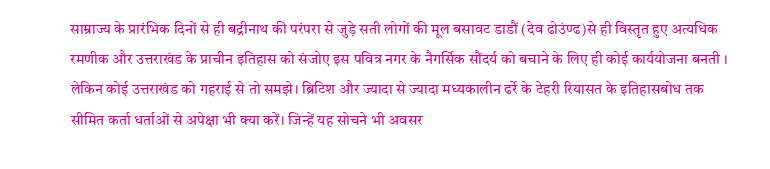साम्राज्य के प्रारंभिक दिनों से ही बद्रीनाथ की परंपरा से जुड़े सती लोगों की मूल बसावट डाडौं (देव ढोउंण्ढ)से ही विस्तृत हुए अत्यधिक रमणीक और उत्तराखंड के प्राचीन इतिहास को संजोए इस पवित्र नगर के नैगर्सिक सौंदर्य को बचाने के लिए ही कोई कार्ययोजना बनती ।
लेकिन कोई उत्तराखंड को गहराई से तो समझे। ब्रिटिश और ज्यादा से ज्यादा मध्यकालीन ढर्रे के टेहरी रियासत के इतिहासबोध तक सीमित कर्ता धर्ताओं से अपेक्षा भी क्या करें। जिन्हें यह सोचने भी अवसर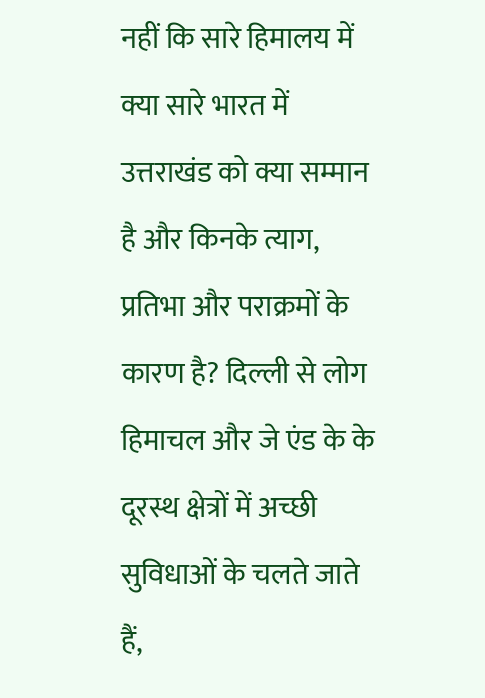नहीं कि सारे हिमालय में क्या सारे भारत में उत्तराखंड को क्या सम्मान है और किनके त्याग, प्रतिभा और पराक्रमों के कारण है? दिल्ली से लोग हिमाचल और जे एंड के के दूरस्थ क्षेत्रों में अच्छी सुविधाओं के चलते जाते हैं,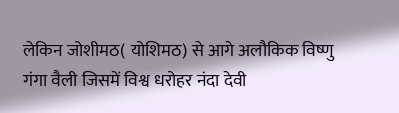लेकिन जोशीमठ( योशिमठ) से आगे अलौकिक विष्णु गंगा वैली जिसमें विश्व धरोहर नंदा देवी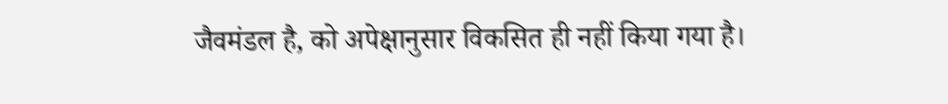जैवमंडल है, को अपेक्षानुसार विकसित ही नहीं किया गया है।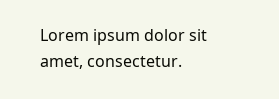Lorem ipsum dolor sit amet, consectetur.